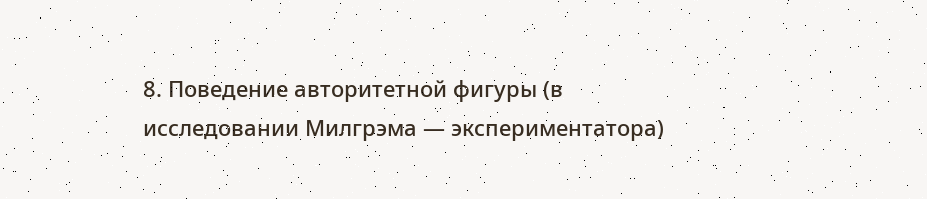8. Поведение авторитетной фигуры (в исследовании Милгрэма — экспериментатора)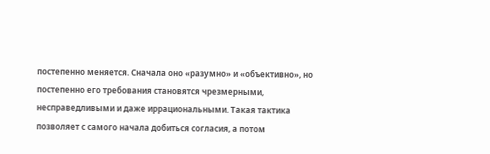постепенно меняется. Сначала оно «разумно» и «объективно», но постепенно его требования становятся чрезмерными, несправедливыми и даже иррациональными. Такая тактика позволяет с самого начала добиться согласия, а потом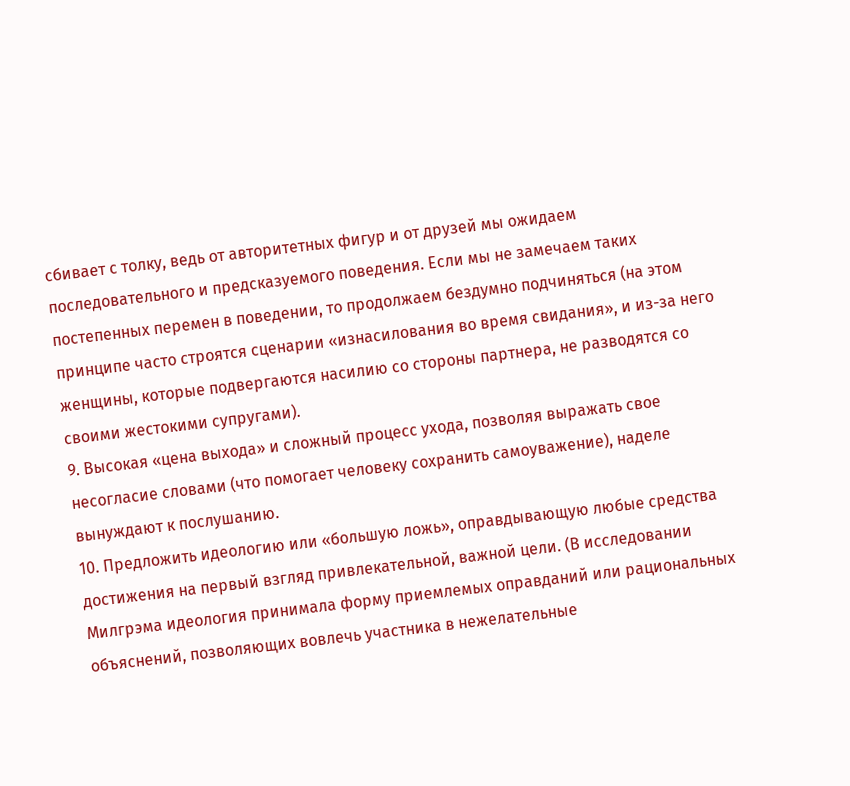сбивает с толку, ведь от авторитетных фигур и от друзей мы ожидаем последовательного и предсказуемого поведения. Если мы не замечаем таких постепенных перемен в поведении, то продолжаем бездумно подчиняться (на этом принципе часто строятся сценарии «изнасилования во время свидания», и из-за него женщины, которые подвергаются насилию со стороны партнера, не разводятся со своими жестокими супругами).
9. Высокая «цена выхода» и сложный процесс ухода, позволяя выражать свое несогласие словами (что помогает человеку сохранить самоуважение), наделе вынуждают к послушанию.
10. Предложить идеологию или «большую ложь», оправдывающую любые средства достижения на первый взгляд привлекательной, важной цели. (В исследовании Милгрэма идеология принимала форму приемлемых оправданий или рациональных объяснений, позволяющих вовлечь участника в нежелательные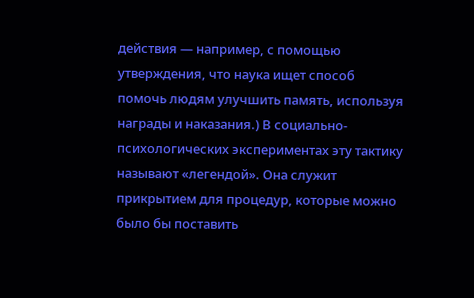действия — например, с помощью утверждения, что наука ищет способ помочь людям улучшить память, используя награды и наказания.) В социально-психологических экспериментах эту тактику называют «легендой». Она служит прикрытием для процедур, которые можно было бы поставить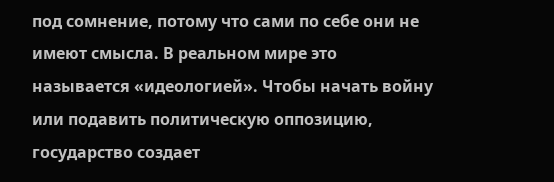под сомнение, потому что сами по себе они не имеют смысла. В реальном мире это называется «идеологией». Чтобы начать войну или подавить политическую оппозицию, государство создает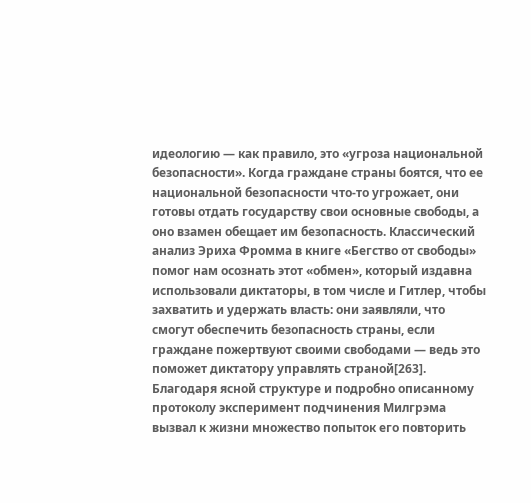идеологию — как правило, это «угроза национальной безопасности». Когда граждане страны боятся, что ее национальной безопасности что-то угрожает, они готовы отдать государству свои основные свободы, а оно взамен обещает им безопасность. Классический анализ Эриха Фромма в книге «Бегство от свободы» помог нам осознать этот «обмен», который издавна использовали диктаторы, в том числе и Гитлер, чтобы захватить и удержать власть: они заявляли, что смогут обеспечить безопасность страны, если граждане пожертвуют своими свободами — ведь это поможет диктатору управлять страной[263].
Благодаря ясной структуре и подробно описанному протоколу эксперимент подчинения Милгрэма вызвал к жизни множество попыток его повторить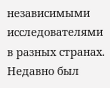независимыми исследователями в разных странах. Недавно был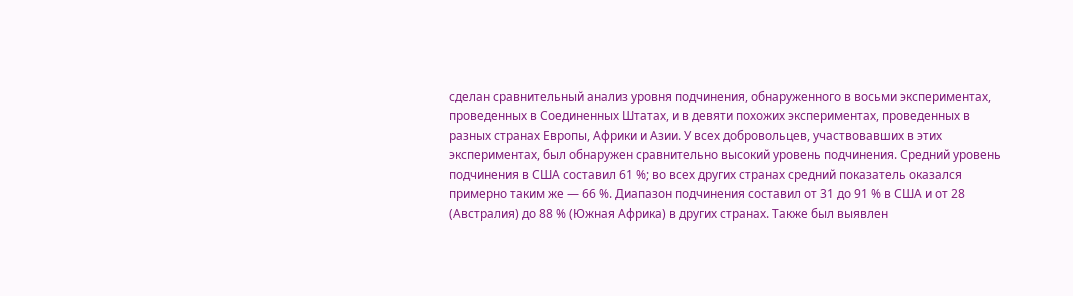сделан сравнительный анализ уровня подчинения, обнаруженного в восьми экспериментах, проведенных в Соединенных Штатах, и в девяти похожих экспериментах, проведенных в разных странах Европы, Африки и Азии. У всех добровольцев, участвовавших в этих экспериментах, был обнаружен сравнительно высокий уровень подчинения. Средний уровень подчинения в США составил 61 %; во всех других странах средний показатель оказался примерно таким же — 66 %. Диапазон подчинения составил от 31 до 91 % в США и от 28 (Австралия) до 88 % (Южная Африка) в других странах. Также был выявлен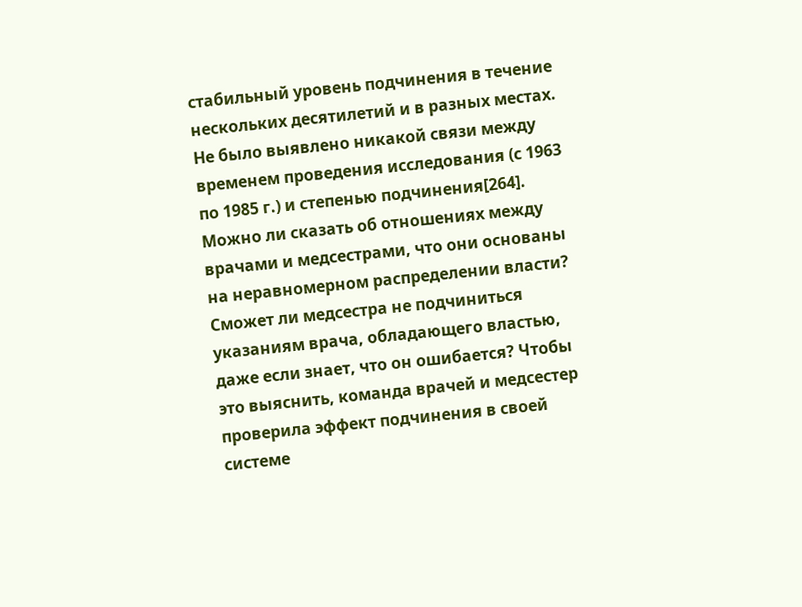стабильный уровень подчинения в течение нескольких десятилетий и в разных местах. Не было выявлено никакой связи между временем проведения исследования (с 1963 по 1985 г.) и степенью подчинения[264].
Можно ли сказать об отношениях между врачами и медсестрами, что они основаны на неравномерном распределении власти? Сможет ли медсестра не подчиниться указаниям врача, обладающего властью, даже если знает, что он ошибается? Чтобы это выяснить, команда врачей и медсестер проверила эффект подчинения в своей системе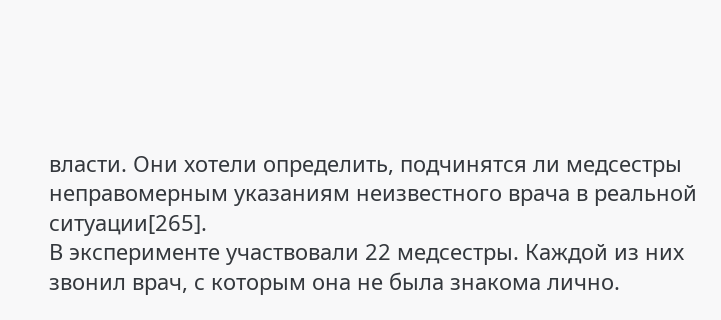власти. Они хотели определить, подчинятся ли медсестры неправомерным указаниям неизвестного врача в реальной ситуации[265].
В эксперименте участвовали 22 медсестры. Каждой из них звонил врач, с которым она не была знакома лично.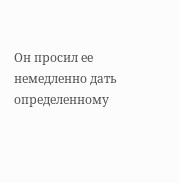Он просил ее немедленно дать определенному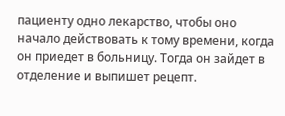пациенту одно лекарство, чтобы оно начало действовать к тому времени, когда он приедет в больницу. Тогда он зайдет в отделение и выпишет рецепт.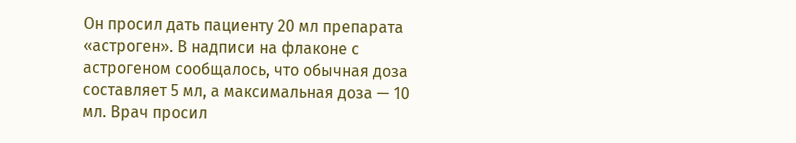Он просил дать пациенту 20 мл препарата «астроген». В надписи на флаконе с астрогеном сообщалось, что обычная доза составляет 5 мл, а максимальная доза — 10 мл. Врач просил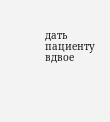дать пациенту вдвое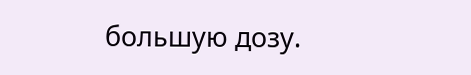большую дозу.